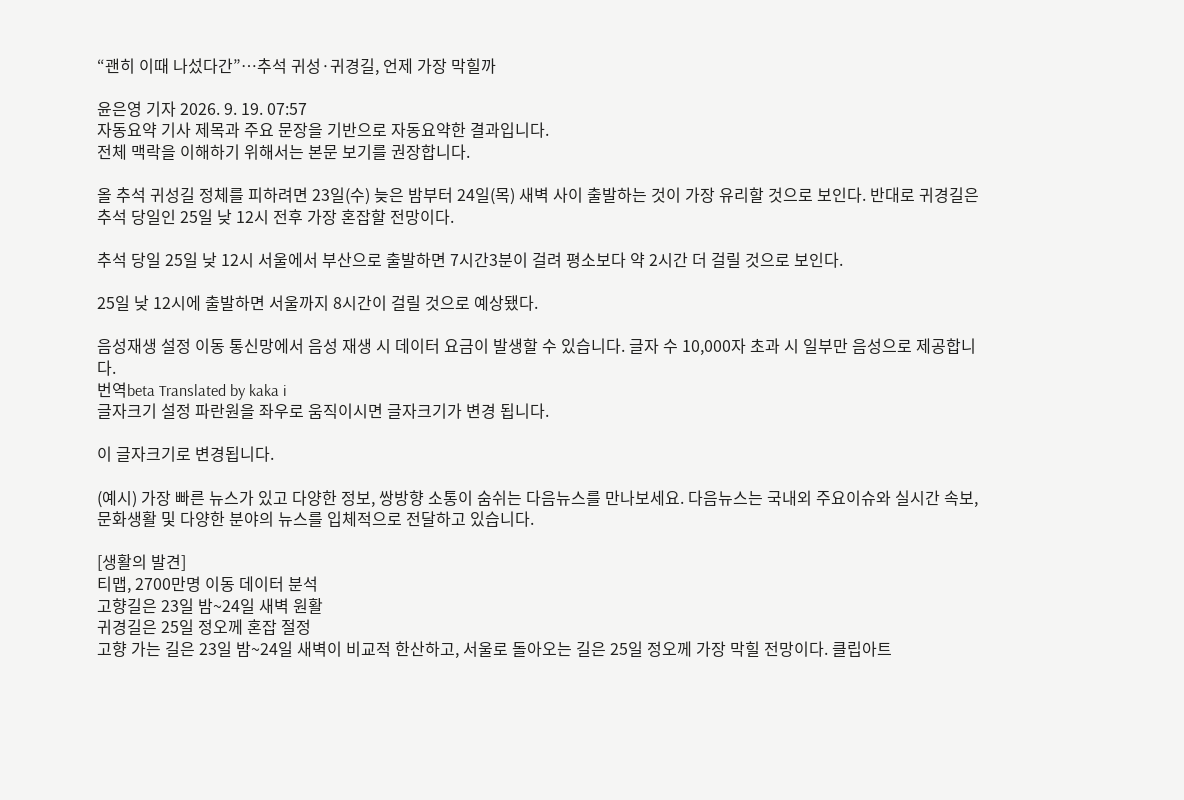“괜히 이때 나섰다간”…추석 귀성·귀경길, 언제 가장 막힐까

윤은영 기자 2026. 9. 19. 07:57
자동요약 기사 제목과 주요 문장을 기반으로 자동요약한 결과입니다.
전체 맥락을 이해하기 위해서는 본문 보기를 권장합니다.

올 추석 귀성길 정체를 피하려면 23일(수) 늦은 밤부터 24일(목) 새벽 사이 출발하는 것이 가장 유리할 것으로 보인다. 반대로 귀경길은 추석 당일인 25일 낮 12시 전후 가장 혼잡할 전망이다.

추석 당일 25일 낮 12시 서울에서 부산으로 출발하면 7시간3분이 걸려 평소보다 약 2시간 더 걸릴 것으로 보인다.

25일 낮 12시에 출발하면 서울까지 8시간이 걸릴 것으로 예상됐다.

음성재생 설정 이동 통신망에서 음성 재생 시 데이터 요금이 발생할 수 있습니다. 글자 수 10,000자 초과 시 일부만 음성으로 제공합니다.
번역beta Translated by kaka i
글자크기 설정 파란원을 좌우로 움직이시면 글자크기가 변경 됩니다.

이 글자크기로 변경됩니다.

(예시) 가장 빠른 뉴스가 있고 다양한 정보, 쌍방향 소통이 숨쉬는 다음뉴스를 만나보세요. 다음뉴스는 국내외 주요이슈와 실시간 속보, 문화생활 및 다양한 분야의 뉴스를 입체적으로 전달하고 있습니다.

[생활의 발견]
티맵, 2700만명 이동 데이터 분석
고향길은 23일 밤~24일 새벽 원활
귀경길은 25일 정오께 혼잡 절정
고향 가는 길은 23일 밤~24일 새벽이 비교적 한산하고, 서울로 돌아오는 길은 25일 정오께 가장 막힐 전망이다. 클립아트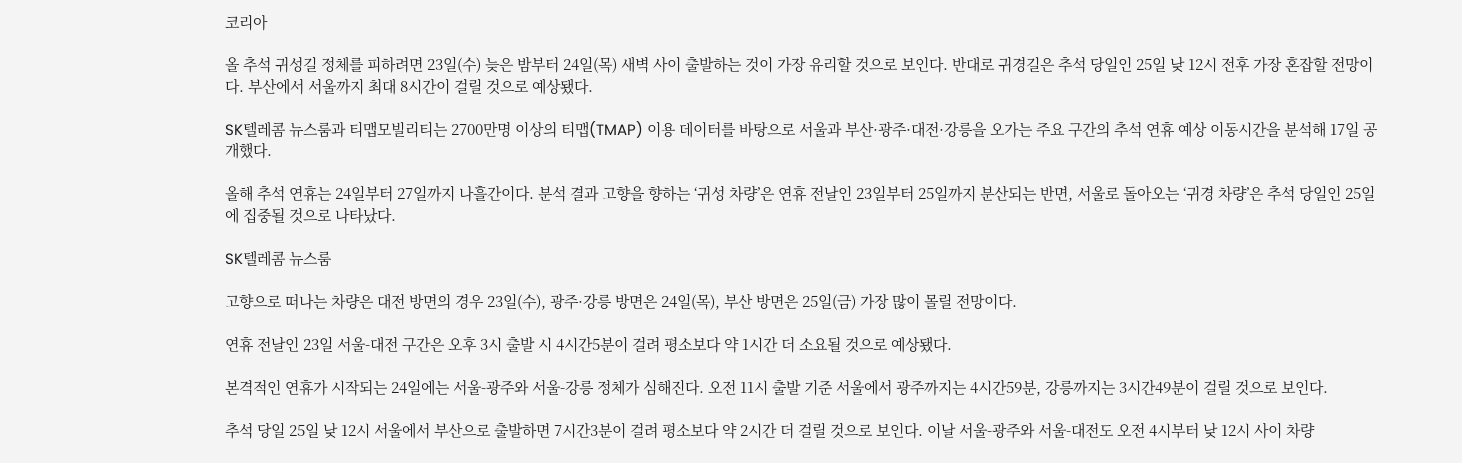코리아

올 추석 귀성길 정체를 피하려면 23일(수) 늦은 밤부터 24일(목) 새벽 사이 출발하는 것이 가장 유리할 것으로 보인다. 반대로 귀경길은 추석 당일인 25일 낮 12시 전후 가장 혼잡할 전망이다. 부산에서 서울까지 최대 8시간이 걸릴 것으로 예상됐다.

SK텔레콤 뉴스룸과 티맵모빌리티는 2700만명 이상의 티맵(TMAP) 이용 데이터를 바탕으로 서울과 부산·광주·대전·강릉을 오가는 주요 구간의 추석 연휴 예상 이동시간을 분석해 17일 공개했다.

올해 추석 연휴는 24일부터 27일까지 나흘간이다. 분석 결과 고향을 향하는 ‘귀성 차량’은 연휴 전날인 23일부터 25일까지 분산되는 반면, 서울로 돌아오는 ‘귀경 차량’은 추석 당일인 25일에 집중될 것으로 나타났다.

SK텔레콤 뉴스룸

고향으로 떠나는 차량은 대전 방면의 경우 23일(수), 광주·강릉 방면은 24일(목), 부산 방면은 25일(금) 가장 많이 몰릴 전망이다.

연휴 전날인 23일 서울-대전 구간은 오후 3시 출발 시 4시간5분이 걸려 평소보다 약 1시간 더 소요될 것으로 예상됐다.

본격적인 연휴가 시작되는 24일에는 서울-광주와 서울-강릉 정체가 심해진다. 오전 11시 출발 기준 서울에서 광주까지는 4시간59분, 강릉까지는 3시간49분이 걸릴 것으로 보인다.

추석 당일 25일 낮 12시 서울에서 부산으로 출발하면 7시간3분이 걸려 평소보다 약 2시간 더 걸릴 것으로 보인다. 이날 서울-광주와 서울-대전도 오전 4시부터 낮 12시 사이 차량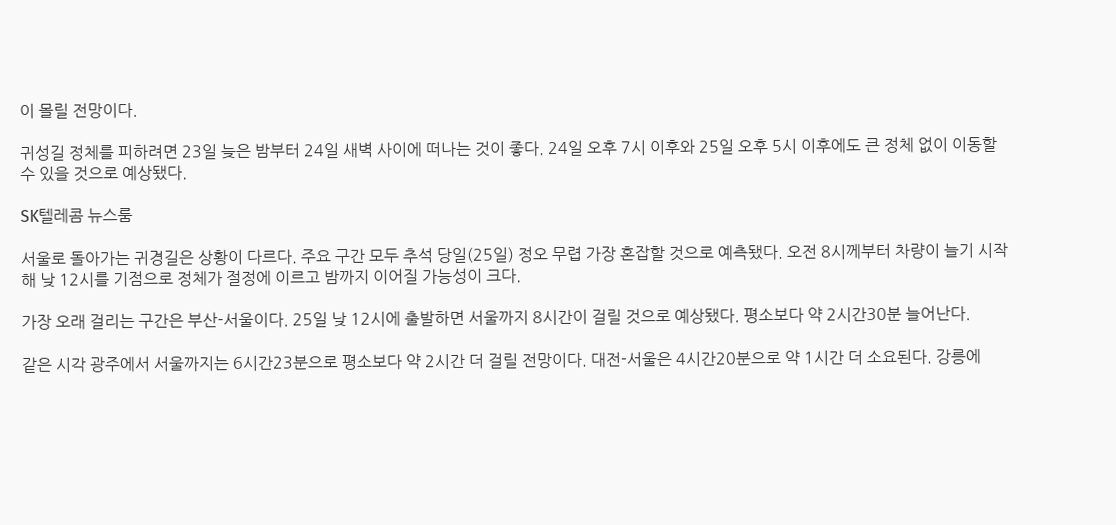이 몰릴 전망이다.

귀성길 정체를 피하려면 23일 늦은 밤부터 24일 새벽 사이에 떠나는 것이 좋다. 24일 오후 7시 이후와 25일 오후 5시 이후에도 큰 정체 없이 이동할 수 있을 것으로 예상됐다.

SK텔레콤 뉴스룸

서울로 돌아가는 귀경길은 상황이 다르다. 주요 구간 모두 추석 당일(25일) 정오 무렵 가장 혼잡할 것으로 예측됐다. 오전 8시께부터 차량이 늘기 시작해 낮 12시를 기점으로 정체가 절정에 이르고 밤까지 이어질 가능성이 크다.

가장 오래 걸리는 구간은 부산-서울이다. 25일 낮 12시에 출발하면 서울까지 8시간이 걸릴 것으로 예상됐다. 평소보다 약 2시간30분 늘어난다.

같은 시각 광주에서 서울까지는 6시간23분으로 평소보다 약 2시간 더 걸릴 전망이다. 대전-서울은 4시간20분으로 약 1시간 더 소요된다. 강릉에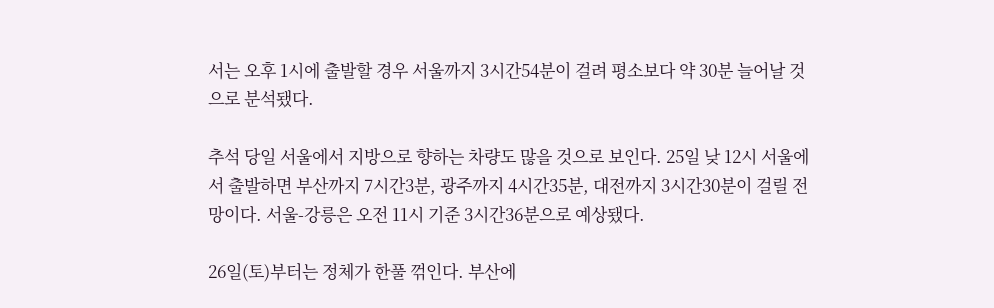서는 오후 1시에 출발할 경우 서울까지 3시간54분이 걸려 평소보다 약 30분 늘어날 것으로 분석됐다.

추석 당일 서울에서 지방으로 향하는 차량도 많을 것으로 보인다. 25일 낮 12시 서울에서 출발하면 부산까지 7시간3분, 광주까지 4시간35분, 대전까지 3시간30분이 걸릴 전망이다. 서울-강릉은 오전 11시 기준 3시간36분으로 예상됐다.

26일(토)부터는 정체가 한풀 꺾인다. 부산에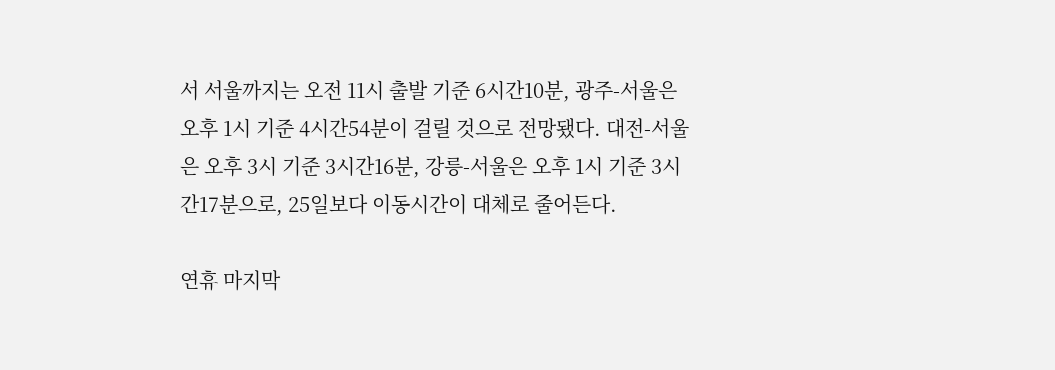서 서울까지는 오전 11시 출발 기준 6시간10분, 광주-서울은 오후 1시 기준 4시간54분이 걸릴 것으로 전망됐다. 대전-서울은 오후 3시 기준 3시간16분, 강릉-서울은 오후 1시 기준 3시간17분으로, 25일보다 이동시간이 대체로 줄어든다.

연휴 마지막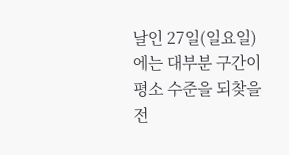날인 27일(일요일)에는 대부분 구간이 평소 수준을 되찾을 전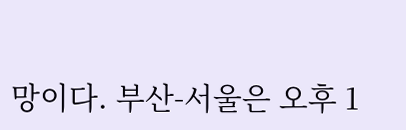망이다. 부산-서울은 오후 1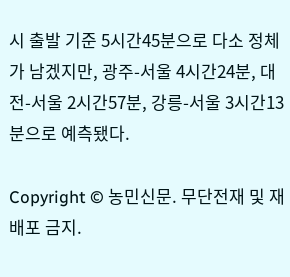시 출발 기준 5시간45분으로 다소 정체가 남겠지만, 광주-서울 4시간24분, 대전-서울 2시간57분, 강릉-서울 3시간13분으로 예측됐다.

Copyright © 농민신문. 무단전재 및 재배포 금지.